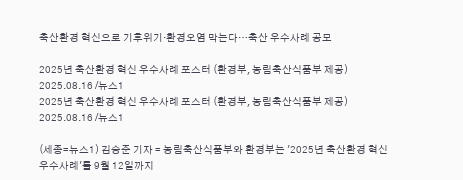축산환경 혁신으로 기후위기·환경오염 막는다…축산 우수사례 공모

2025년 축산환경 혁신 우수사례 포스터 (환경부, 농림축산식품부 제공) 2025.08.16 /뉴스1
2025년 축산환경 혁신 우수사례 포스터 (환경부, 농림축산식품부 제공) 2025.08.16 /뉴스1

(세종=뉴스1) 김승준 기자 = 농림축산식품부와 환경부는 '2025년 축산환경 혁신 우수사례'를 9월 12일까지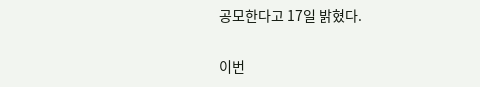공모한다고 17일 밝혔다.

이번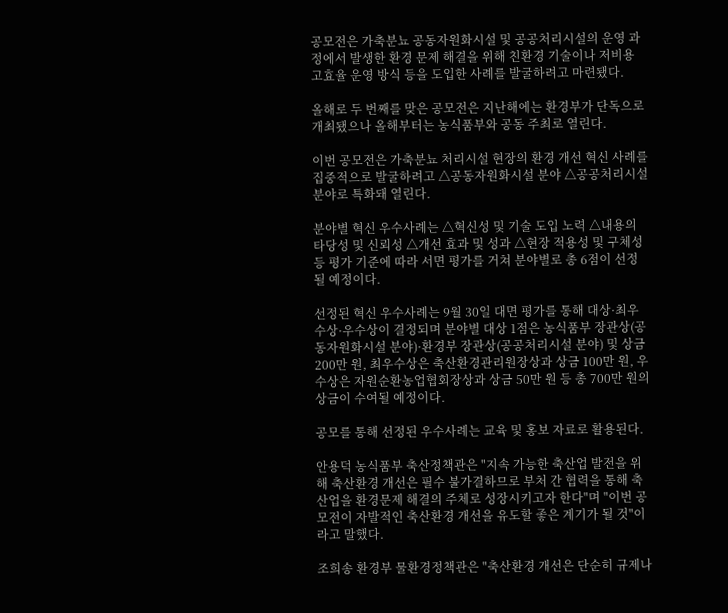공모전은 가축분뇨 공동자원화시설 및 공공처리시설의 운영 과정에서 발생한 환경 문제 해결을 위해 친환경 기술이나 저비용 고효율 운영 방식 등을 도입한 사례를 발굴하려고 마련됐다.

올해로 두 번째를 맞은 공모전은 지난해에는 환경부가 단독으로 개최됐으나 올해부터는 농식품부와 공동 주최로 열린다.

이번 공모전은 가축분뇨 처리시설 현장의 환경 개선 혁신 사례를 집중적으로 발굴하려고 △공동자원화시설 분야 △공공처리시설 분야로 특화돼 열린다.

분야별 혁신 우수사례는 △혁신성 및 기술 도입 노력 △내용의 타당성 및 신뢰성 △개선 효과 및 성과 △현장 적용성 및 구체성 등 평가 기준에 따라 서면 평가를 거쳐 분야별로 총 6점이 선정될 예정이다.

선정된 혁신 우수사례는 9월 30일 대면 평가를 통해 대상·최우수상·우수상이 결정되며 분야별 대상 1점은 농식품부 장관상(공동자원화시설 분야)·환경부 장관상(공공처리시설 분야) 및 상금 200만 원, 최우수상은 축산환경관리원장상과 상금 100만 원, 우수상은 자원순환농업협회장상과 상금 50만 원 등 총 700만 원의 상금이 수여될 예정이다.

공모를 통해 선정된 우수사례는 교육 및 홍보 자료로 활용된다.

안용덕 농식품부 축산정책관은 "지속 가능한 축산업 발전을 위해 축산환경 개선은 필수 불가결하므로 부처 간 협력을 통해 축산업을 환경문제 해결의 주체로 성장시키고자 한다"며 "이번 공모전이 자발적인 축산환경 개선을 유도할 좋은 계기가 될 것"이라고 말했다.

조희송 환경부 물환경정책관은 "축산환경 개선은 단순히 규제나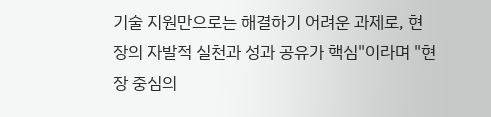기술 지원만으로는 해결하기 어려운 과제로, 현장의 자발적 실천과 성과 공유가 핵심"이라며 "현장 중심의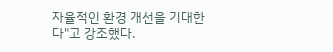자율적인 환경 개선을 기대한다"고 강조했다.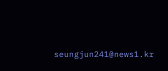seungjun241@news1.kr